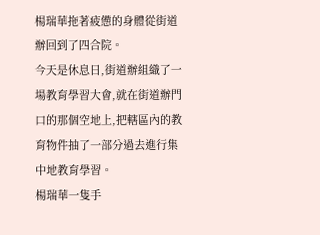楊瑞華拖著疲憊的身體從街道辦回到了四合院。
今天是休息日,街道辦組織了一場教育學習大會,就在街道辦門口的那個空地上,把轄區內的教育物件抽了一部分過去進行集中地教育學習。
楊瑞華一隻手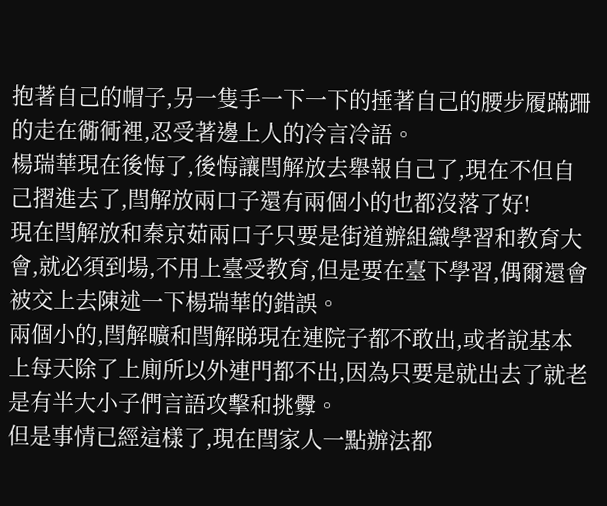抱著自己的帽子,另一隻手一下一下的捶著自己的腰步履蹣跚的走在衚衕裡,忍受著邊上人的冷言冷語。
楊瑞華現在後悔了,後悔讓閆解放去舉報自己了,現在不但自己摺進去了,閆解放兩口子還有兩個小的也都沒落了好!
現在閆解放和秦京茹兩口子只要是街道辦組織學習和教育大會,就必須到場,不用上臺受教育,但是要在臺下學習,偶爾還會被交上去陳述一下楊瑞華的錯誤。
兩個小的,閆解曠和閆解睇現在連院子都不敢出,或者說基本上每天除了上廁所以外連門都不出,因為只要是就出去了就老是有半大小子們言語攻擊和挑釁。
但是事情已經這樣了,現在閆家人一點辦法都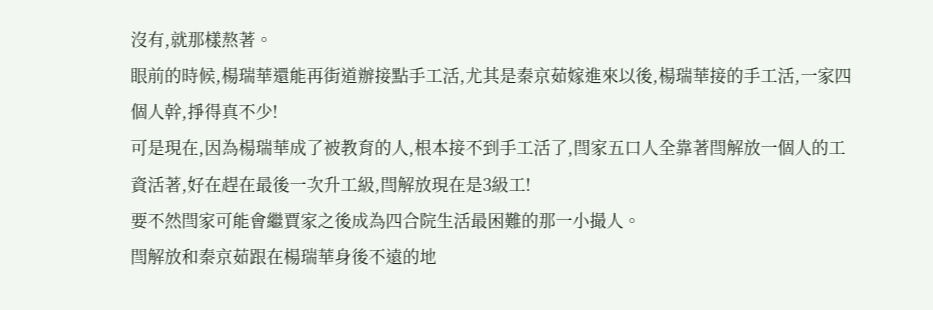沒有,就那樣熬著。
眼前的時候,楊瑞華還能再街道辦接點手工活,尤其是秦京茹嫁進來以後,楊瑞華接的手工活,一家四個人幹,掙得真不少!
可是現在,因為楊瑞華成了被教育的人,根本接不到手工活了,閆家五口人全靠著閆解放一個人的工資活著,好在趕在最後一次升工級,閆解放現在是3級工!
要不然閆家可能會繼賈家之後成為四合院生活最困難的那一小撮人。
閆解放和秦京茹跟在楊瑞華身後不遠的地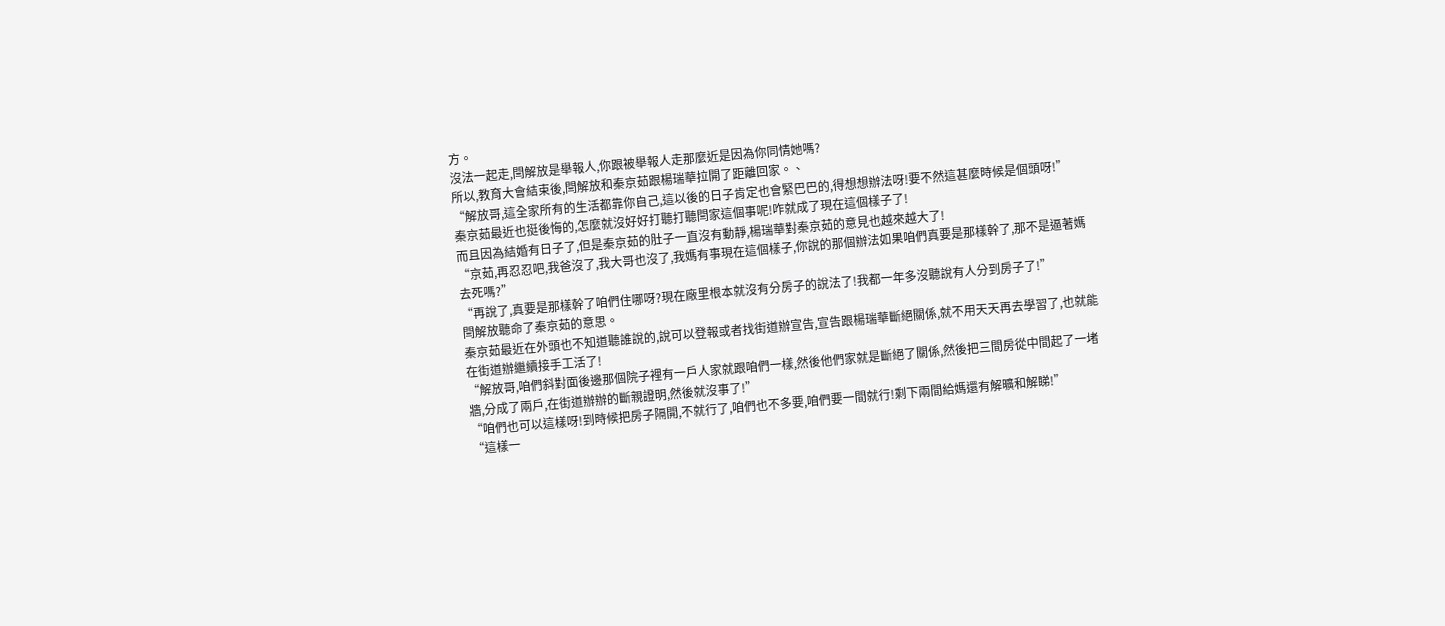方。
沒法一起走,閆解放是舉報人,你跟被舉報人走那麼近是因為你同情她嗎?
所以,教育大會結束後,閆解放和秦京茹跟楊瑞華拉開了距離回家。、
“解放哥,這全家所有的生活都靠你自己,這以後的日子肯定也會緊巴巴的,得想想辦法呀!要不然這甚麼時候是個頭呀!”
秦京茹最近也挺後悔的,怎麼就沒好好打聽打聽閆家這個事呢!咋就成了現在這個樣子了!
而且因為結婚有日子了,但是秦京茹的肚子一直沒有動靜,楊瑞華對秦京茹的意見也越來越大了!
“京茹,再忍忍吧,我爸沒了,我大哥也沒了,我媽有事現在這個樣子,你說的那個辦法如果咱們真要是那樣幹了,那不是逼著媽去死嗎?”
“再說了,真要是那樣幹了咱們住哪呀?現在廠里根本就沒有分房子的說法了!我都一年多沒聽說有人分到房子了!”
閆解放聽命了秦京茹的意思。
秦京茹最近在外頭也不知道聽誰說的,說可以登報或者找街道辦宣告,宣告跟楊瑞華斷絕關係,就不用天天再去學習了,也就能在街道辦繼續接手工活了!
“解放哥,咱們斜對面後邊那個院子裡有一戶人家就跟咱們一樣,然後他們家就是斷絕了關係,然後把三間房從中間起了一堵牆,分成了兩戶,在街道辦辦的斷親證明,然後就沒事了!”
“咱們也可以這樣呀!到時候把房子隔開,不就行了,咱們也不多要,咱們要一間就行!剩下兩間給媽還有解曠和解睇!”
“這樣一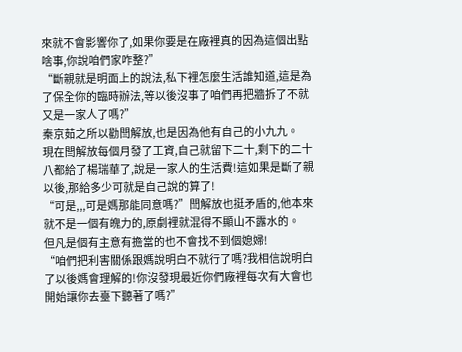來就不會影響你了,如果你要是在廠裡真的因為這個出點啥事,你說咱們家咋整?”
“斷親就是明面上的說法,私下裡怎麼生活誰知道,這是為了保全你的臨時辦法,等以後沒事了咱們再把牆拆了不就又是一家人了嗎?”
秦京茹之所以勸閆解放,也是因為他有自己的小九九。
現在閆解放每個月發了工資,自己就留下二十,剩下的二十八都給了楊瑞華了,說是一家人的生活費!這如果是斷了親以後,那給多少可就是自己說的算了!
“可是,,,可是媽那能同意嗎?”閆解放也挺矛盾的,他本來就不是一個有魄力的,原劇裡就混得不顯山不露水的。
但凡是個有主意有擔當的也不會找不到個媳婦!
“咱們把利害關係跟媽說明白不就行了嗎?我相信說明白了以後媽會理解的!你沒發現最近你們廠裡每次有大會也開始讓你去臺下聽著了嗎?”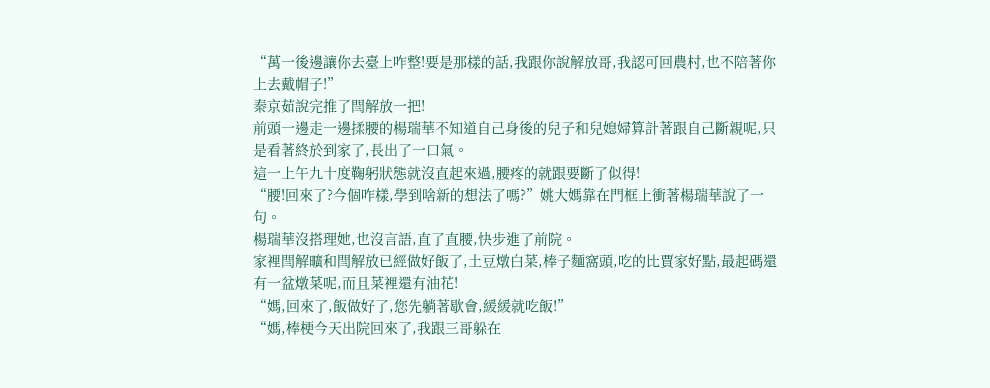“萬一後邊讓你去臺上咋整!要是那樣的話,我跟你說解放哥,我認可回農村,也不陪著你上去戴帽子!”
秦京茹說完推了閆解放一把!
前頭一邊走一邊揉腰的楊瑞華不知道自己身後的兒子和兒媳婦算計著跟自己斷親呢,只是看著終於到家了,長出了一口氣。
這一上午九十度鞠躬狀態就沒直起來過,腰疼的就跟要斷了似得!
“腰!回來了?今個咋樣,學到啥新的想法了嗎?”姚大媽靠在門框上衝著楊瑞華說了一句。
楊瑞華沒搭理她,也沒言語,直了直腰,快步進了前院。
家裡閆解曠和閆解放已經做好飯了,土豆燉白菜,棒子麵窩頭,吃的比賈家好點,最起碼還有一盆燉菜呢,而且菜裡還有油花!
“媽,回來了,飯做好了,您先躺著歇會,緩緩就吃飯!”
“媽,棒梗今天出院回來了,我跟三哥躲在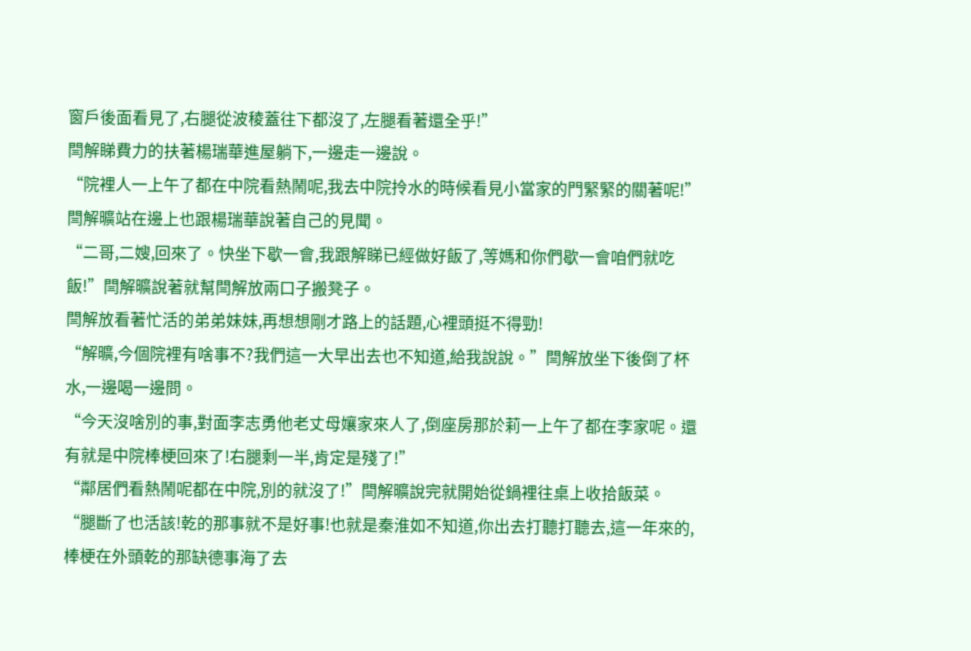窗戶後面看見了,右腿從波稜蓋往下都沒了,左腿看著還全乎!”
閆解睇費力的扶著楊瑞華進屋躺下,一邊走一邊說。
“院裡人一上午了都在中院看熱鬧呢,我去中院拎水的時候看見小當家的門緊緊的關著呢!”閆解曠站在邊上也跟楊瑞華說著自己的見聞。
“二哥,二嫂,回來了。快坐下歇一會,我跟解睇已經做好飯了,等媽和你們歇一會咱們就吃飯!”閆解曠說著就幫閆解放兩口子搬凳子。
閆解放看著忙活的弟弟妹妹,再想想剛才路上的話題,心裡頭挺不得勁!
“解曠,今個院裡有啥事不?我們這一大早出去也不知道,給我說說。”閆解放坐下後倒了杯水,一邊喝一邊問。
“今天沒啥別的事,對面李志勇他老丈母孃家來人了,倒座房那於莉一上午了都在李家呢。還有就是中院棒梗回來了!右腿剩一半,肯定是殘了!”
“鄰居們看熱鬧呢都在中院,別的就沒了!”閆解曠說完就開始從鍋裡往桌上收拾飯菜。
“腿斷了也活該!乾的那事就不是好事!也就是秦淮如不知道,你出去打聽打聽去,這一年來的,棒梗在外頭乾的那缺德事海了去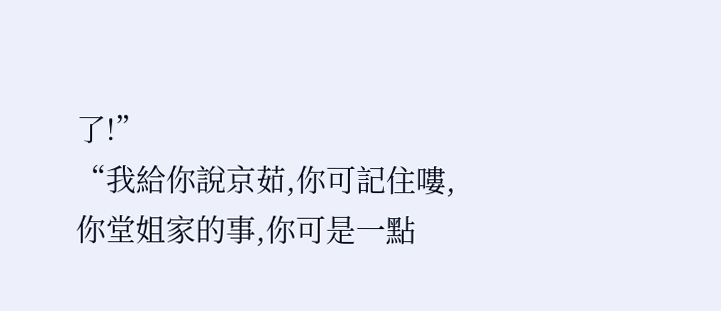了!”
“我給你說京茹,你可記住嘍,你堂姐家的事,你可是一點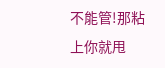不能管!那粘上你就甩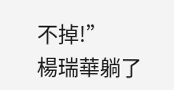不掉!”
楊瑞華躺了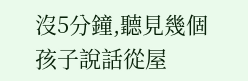沒5分鐘,聽見幾個孩子說話從屋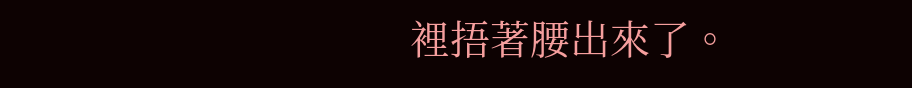裡捂著腰出來了。